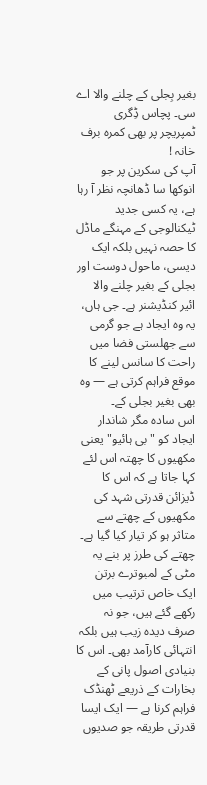بغیر بِجلی کے چلنے والا اے سی۔ پچاس ڈِگری ٹمپریچر پر بھی کمرہ برف خانہ !
آپ کی سکرین پر جو انوکھا سا ڈھانچہ نظر آ رہا ہے، یہ کسی جدید ٹیکنالوجی کے مہنگے ماڈل کا حصہ نہیں بلکہ ایک دیسی، ماحول دوست اور بجلی کے بغیر چلنے والا ائیر کنڈیشنر ہے۔ جی ہاں، یہ وہ ایجاد ہے جو گرمی سے جھلستی فضا میں راحت کا سانس لینے کا موقع فراہم کرتی ہے — وہ بھی بغیر بجلی کے۔
اس سادہ مگر شاندار ایجاد کو "بی ہائیو" یعنی مکھیوں کا چھتہ اس لئے کہا جاتا ہے کہ اس کا ڈیزائن قدرتی شہد کی مکھیوں کے چھتے سے متاثر ہو کر تیار کیا گیا ہے۔ چھتے کی طرز پر بنے یہ مٹی کے لمبوترے برتن ایک خاص ترتیب میں رکھے گئے ہیں، جو نہ صرف دیدہ زیب ہیں بلکہ انتہائی کارآمد بھی۔ اس کا بنیادی اصول پانی کے بخارات کے ذریعے ٹھنڈک فراہم کرنا ہے — ایک ایسا قدرتی طریقہ جو صدیوں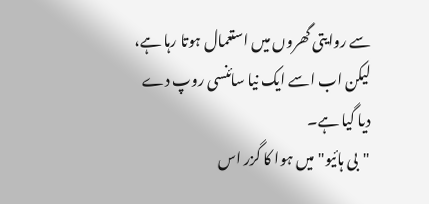سے روایتی گھروں میں استعمال ہوتا رہا ہے، لیکن اب اسے ایک نیا سائنسی روپ دے دیا گیا ہے۔
"بی ہائیو" میں ہوا کا گزر اس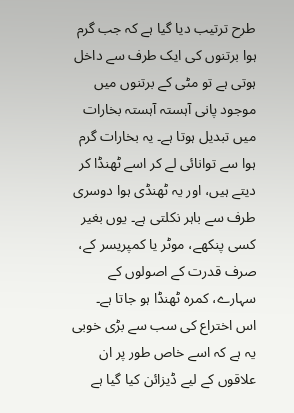طرح ترتیب دیا گیا ہے کہ جب گرم ہوا برتنوں کی ایک طرف سے داخل ہوتی ہے تو مٹی کے برتنوں میں موجود پانی آہستہ آہستہ بخارات میں تبدیل ہوتا ہے۔ یہ بخارات گرم ہوا سے توانائی لے کر اسے ٹھنڈا کر دیتے ہیں، اور یہ ٹھنڈی ہوا دوسری طرف سے باہر نکلتی ہے۔ یوں بغیر کسی پنکھے، موٹر یا کمپریسر کے، صرف قدرت کے اصولوں کے سہارے، کمرہ ٹھنڈا ہو جاتا ہے۔
اس اختراع کی سب سے بڑی خوبی یہ ہے کہ اسے خاص طور پر ان علاقوں کے لیے ڈیزائن کیا گیا ہے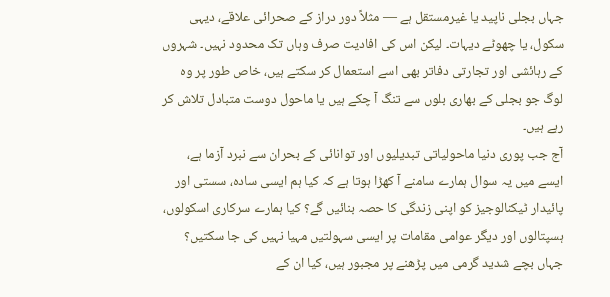جہاں بجلی ناپید یا غیرمستقل ہے — مثلاً دور دراز کے صحرائی علاقے، دیہی سکول، یا چھوٹے دیہات۔ لیکن اس کی افادیت صرف وہاں تک محدود نہیں۔ شہروں کے رہائشی اور تجارتی دفاتر بھی اسے استعمال کر سکتے ہیں، خاص طور پر وہ لوگ جو بجلی کے بھاری بلوں سے تنگ آ چکے ہیں یا ماحول دوست متبادل تلاش کر رہے ہیں۔
آج جب پوری دنیا ماحولیاتی تبدیلیوں اور توانائی کے بحران سے نبرد آزما ہے، ایسے میں یہ سوال ہمارے سامنے آ کھڑا ہوتا ہے کہ کیا ہم ایسی سادہ، سستی اور پائیدار ٹیکنالوجیز کو اپنی زندگی کا حصہ بنائیں گے؟ کیا ہمارے سرکاری اسکولوں، ہسپتالوں اور دیگر عوامی مقامات پر ایسی سہولتیں مہیا نہیں کی جا سکتیں؟ جہاں بچے شدید گرمی میں پڑھنے پر مجبور ہیں، کیا ان کے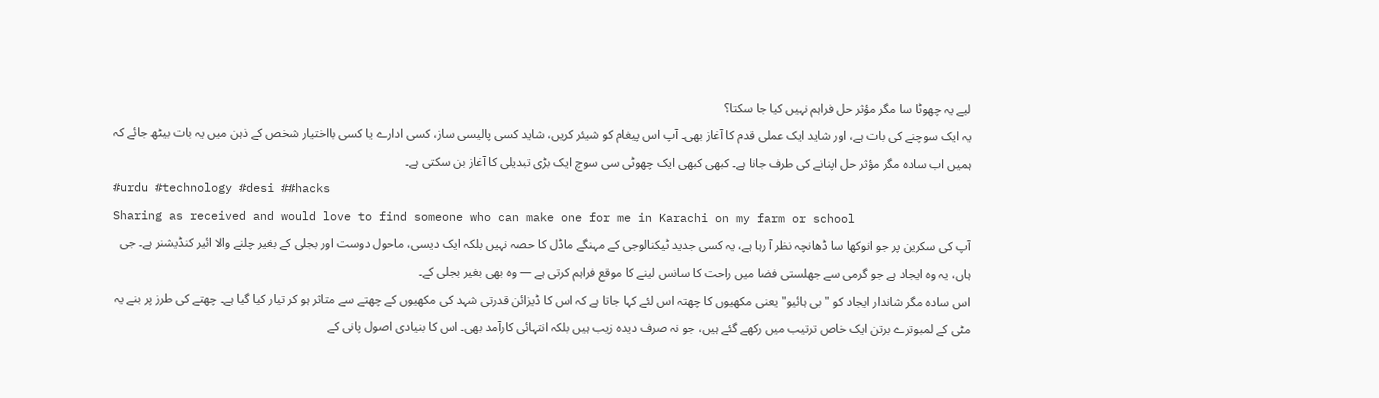لیے یہ چھوٹا سا مگر مؤثر حل فراہم نہیں کیا جا سکتا؟
یہ ایک سوچنے کی بات ہے، اور شاید ایک عملی قدم کا آغاز بھی۔ آپ اس پیغام کو شیئر کریں، شاید کسی پالیسی ساز، کسی ادارے یا کسی بااختیار شخص کے ذہن میں یہ بات بیٹھ جائے کہ ہمیں اب سادہ مگر مؤثر حل اپنانے کی طرف جانا ہے۔ کبھی کبھی ایک چھوٹی سی سوچ ایک بڑی تبدیلی کا آغاز بن سکتی ہے۔
#urdu #technology #desi ##hacks
Sharing as received and would love to find someone who can make one for me in Karachi on my farm or school
آپ کی سکرین پر جو انوکھا سا ڈھانچہ نظر آ رہا ہے، یہ کسی جدید ٹیکنالوجی کے مہنگے ماڈل کا حصہ نہیں بلکہ ایک دیسی، ماحول دوست اور بجلی کے بغیر چلنے والا ائیر کنڈیشنر ہے۔ جی ہاں، یہ وہ ایجاد ہے جو گرمی سے جھلستی فضا میں راحت کا سانس لینے کا موقع فراہم کرتی ہے — وہ بھی بغیر بجلی کے۔
اس سادہ مگر شاندار ایجاد کو "بی ہائیو" یعنی مکھیوں کا چھتہ اس لئے کہا جاتا ہے کہ اس کا ڈیزائن قدرتی شہد کی مکھیوں کے چھتے سے متاثر ہو کر تیار کیا گیا ہے۔ چھتے کی طرز پر بنے یہ مٹی کے لمبوترے برتن ایک خاص ترتیب میں رکھے گئے ہیں، جو نہ صرف دیدہ زیب ہیں بلکہ انتہائی کارآمد بھی۔ اس کا بنیادی اصول پانی کے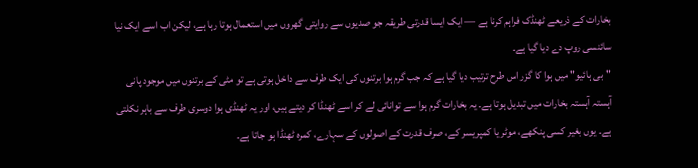بخارات کے ذریعے ٹھنڈک فراہم کرنا ہے — ایک ایسا قدرتی طریقہ جو صدیوں سے روایتی گھروں میں استعمال ہوتا رہا ہے، لیکن اب اسے ایک نیا سائنسی روپ دے دیا گیا ہے۔
"بی ہائیو" میں ہوا کا گزر اس طرح ترتیب دیا گیا ہے کہ جب گرم ہوا برتنوں کی ایک طرف سے داخل ہوتی ہے تو مٹی کے برتنوں میں موجود پانی آہستہ آہستہ بخارات میں تبدیل ہوتا ہے۔ یہ بخارات گرم ہوا سے توانائی لے کر اسے ٹھنڈا کر دیتے ہیں، اور یہ ٹھنڈی ہوا دوسری طرف سے باہر نکلتی ہے۔ یوں بغیر کسی پنکھے، موٹر یا کمپریسر کے، صرف قدرت کے اصولوں کے سہارے، کمرہ ٹھنڈا ہو جاتا ہے۔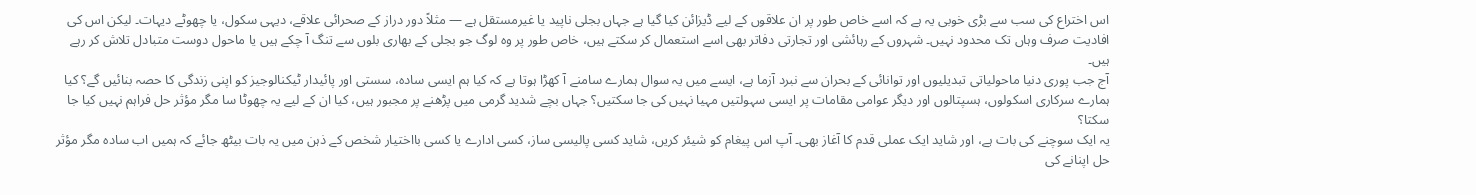اس اختراع کی سب سے بڑی خوبی یہ ہے کہ اسے خاص طور پر ان علاقوں کے لیے ڈیزائن کیا گیا ہے جہاں بجلی ناپید یا غیرمستقل ہے — مثلاً دور دراز کے صحرائی علاقے، دیہی سکول، یا چھوٹے دیہات۔ لیکن اس کی افادیت صرف وہاں تک محدود نہیں۔ شہروں کے رہائشی اور تجارتی دفاتر بھی اسے استعمال کر سکتے ہیں، خاص طور پر وہ لوگ جو بجلی کے بھاری بلوں سے تنگ آ چکے ہیں یا ماحول دوست متبادل تلاش کر رہے ہیں۔
آج جب پوری دنیا ماحولیاتی تبدیلیوں اور توانائی کے بحران سے نبرد آزما ہے، ایسے میں یہ سوال ہمارے سامنے آ کھڑا ہوتا ہے کہ کیا ہم ایسی سادہ، سستی اور پائیدار ٹیکنالوجیز کو اپنی زندگی کا حصہ بنائیں گے؟ کیا ہمارے سرکاری اسکولوں، ہسپتالوں اور دیگر عوامی مقامات پر ایسی سہولتیں مہیا نہیں کی جا سکتیں؟ جہاں بچے شدید گرمی میں پڑھنے پر مجبور ہیں، کیا ان کے لیے یہ چھوٹا سا مگر مؤثر حل فراہم نہیں کیا جا سکتا؟
یہ ایک سوچنے کی بات ہے، اور شاید ایک عملی قدم کا آغاز بھی۔ آپ اس پیغام کو شیئر کریں، شاید کسی پالیسی ساز، کسی ادارے یا کسی بااختیار شخص کے ذہن میں یہ بات بیٹھ جائے کہ ہمیں اب سادہ مگر مؤثر حل اپنانے کی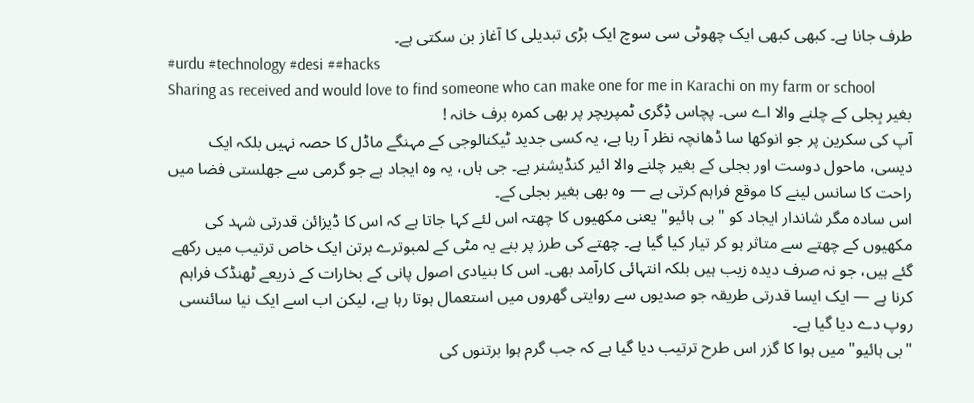طرف جانا ہے۔ کبھی کبھی ایک چھوٹی سی سوچ ایک بڑی تبدیلی کا آغاز بن سکتی ہے۔
#urdu #technology #desi ##hacks
Sharing as received and would love to find someone who can make one for me in Karachi on my farm or school
بغیر بِجلی کے چلنے والا اے سی۔ پچاس ڈِگری ٹمپریچر پر بھی کمرہ برف خانہ !
آپ کی سکرین پر جو انوکھا سا ڈھانچہ نظر آ رہا ہے، یہ کسی جدید ٹیکنالوجی کے مہنگے ماڈل کا حصہ نہیں بلکہ ایک دیسی، ماحول دوست اور بجلی کے بغیر چلنے والا ائیر کنڈیشنر ہے۔ جی ہاں، یہ وہ ایجاد ہے جو گرمی سے جھلستی فضا میں راحت کا سانس لینے کا موقع فراہم کرتی ہے — وہ بھی بغیر بجلی کے۔
اس سادہ مگر شاندار ایجاد کو "بی ہائیو" یعنی مکھیوں کا چھتہ اس لئے کہا جاتا ہے کہ اس کا ڈیزائن قدرتی شہد کی مکھیوں کے چھتے سے متاثر ہو کر تیار کیا گیا ہے۔ چھتے کی طرز پر بنے یہ مٹی کے لمبوترے برتن ایک خاص ترتیب میں رکھے گئے ہیں، جو نہ صرف دیدہ زیب ہیں بلکہ انتہائی کارآمد بھی۔ اس کا بنیادی اصول پانی کے بخارات کے ذریعے ٹھنڈک فراہم کرنا ہے — ایک ایسا قدرتی طریقہ جو صدیوں سے روایتی گھروں میں استعمال ہوتا رہا ہے، لیکن اب اسے ایک نیا سائنسی روپ دے دیا گیا ہے۔
"بی ہائیو" میں ہوا کا گزر اس طرح ترتیب دیا گیا ہے کہ جب گرم ہوا برتنوں کی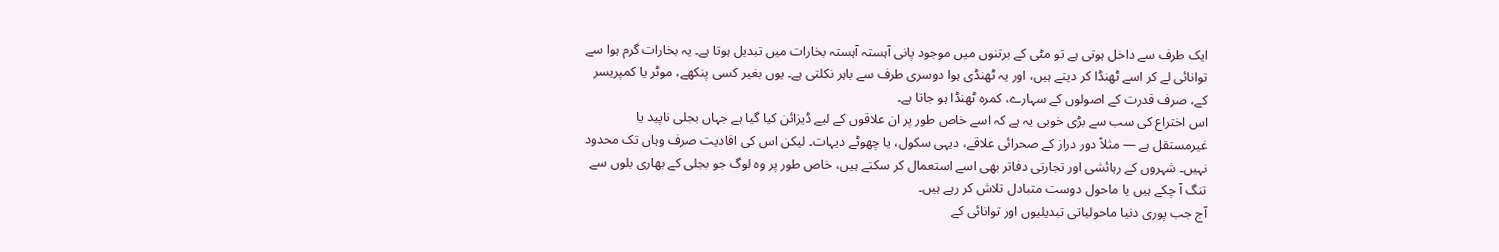ایک طرف سے داخل ہوتی ہے تو مٹی کے برتنوں میں موجود پانی آہستہ آہستہ بخارات میں تبدیل ہوتا ہے۔ یہ بخارات گرم ہوا سے توانائی لے کر اسے ٹھنڈا کر دیتے ہیں، اور یہ ٹھنڈی ہوا دوسری طرف سے باہر نکلتی ہے۔ یوں بغیر کسی پنکھے، موٹر یا کمپریسر کے، صرف قدرت کے اصولوں کے سہارے، کمرہ ٹھنڈا ہو جاتا ہے۔
اس اختراع کی سب سے بڑی خوبی یہ ہے کہ اسے خاص طور پر ان علاقوں کے لیے ڈیزائن کیا گیا ہے جہاں بجلی ناپید یا غیرمستقل ہے — مثلاً دور دراز کے صحرائی علاقے، دیہی سکول، یا چھوٹے دیہات۔ لیکن اس کی افادیت صرف وہاں تک محدود نہیں۔ شہروں کے رہائشی اور تجارتی دفاتر بھی اسے استعمال کر سکتے ہیں، خاص طور پر وہ لوگ جو بجلی کے بھاری بلوں سے تنگ آ چکے ہیں یا ماحول دوست متبادل تلاش کر رہے ہیں۔
آج جب پوری دنیا ماحولیاتی تبدیلیوں اور توانائی کے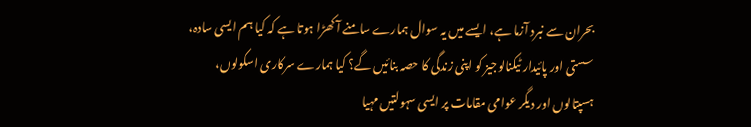بحران سے نبرد آزما ہے، ایسے میں یہ سوال ہمارے سامنے آ کھڑا ہوتا ہے کہ کیا ہم ایسی سادہ، سستی اور پائیدار ٹیکنالوجیز کو اپنی زندگی کا حصہ بنائیں گے؟ کیا ہمارے سرکاری اسکولوں، ہسپتالوں اور دیگر عوامی مقامات پر ایسی سہولتیں مہیا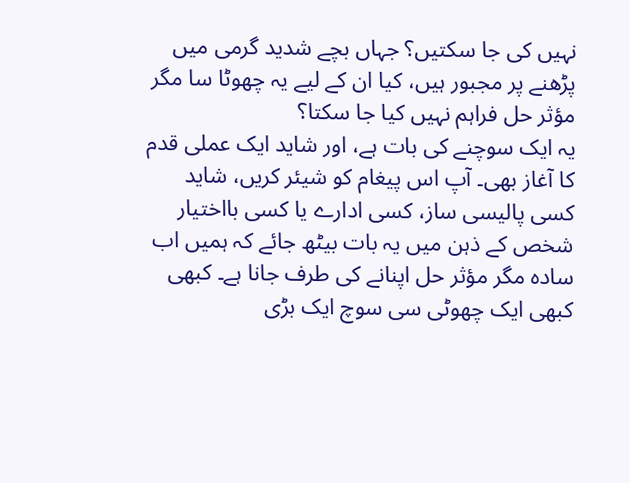نہیں کی جا سکتیں؟ جہاں بچے شدید گرمی میں پڑھنے پر مجبور ہیں، کیا ان کے لیے یہ چھوٹا سا مگر مؤثر حل فراہم نہیں کیا جا سکتا؟
یہ ایک سوچنے کی بات ہے، اور شاید ایک عملی قدم کا آغاز بھی۔ آپ اس پیغام کو شیئر کریں، شاید کسی پالیسی ساز، کسی ادارے یا کسی بااختیار شخص کے ذہن میں یہ بات بیٹھ جائے کہ ہمیں اب سادہ مگر مؤثر حل اپنانے کی طرف جانا ہے۔ کبھی کبھی ایک چھوٹی سی سوچ ایک بڑی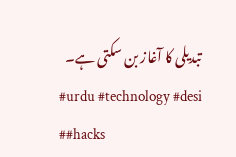تبدیلی کا آغاز بن سکتی ہے۔
#urdu #technology #desi ##hacks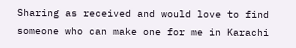Sharing as received and would love to find someone who can make one for me in Karachi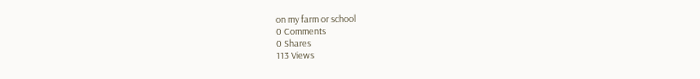on my farm or school
0 Comments
0 Shares
113 Views